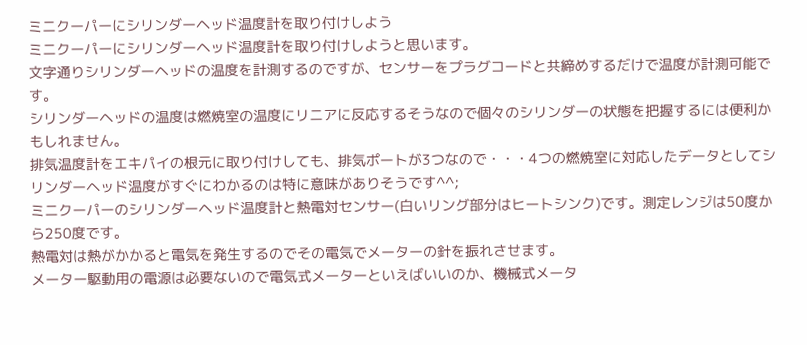ミニクーパーにシリンダーヘッド温度計を取り付けしよう
ミニクーパーにシリンダーヘッド温度計を取り付けしようと思います。
文字通りシリンダーヘッドの温度を計測するのですが、センサーをプラグコードと共締めするだけで温度が計測可能です。
シリンダーヘッドの温度は燃焼室の温度にリニアに反応するそうなので個々のシリンダーの状態を把握するには便利かもしれません。
排気温度計をエキパイの根元に取り付けしても、排気ポートが3つなので・・・4つの燃焼室に対応したデータとしてシリンダーヘッド温度がすぐにわかるのは特に意味がありそうです^^;
ミニクーパーのシリンダーヘッド温度計と熱電対センサー(白いリング部分はヒートシンク)です。測定レンジは50度から250度です。
熱電対は熱がかかると電気を発生するのでその電気でメーターの針を振れさせます。
メーター駆動用の電源は必要ないので電気式メーターといえばいいのか、機械式メータ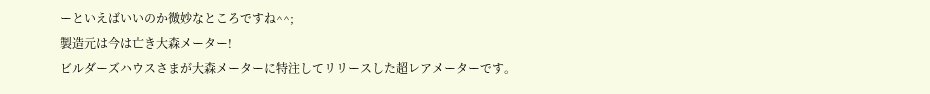ーといえばいいのか微妙なところですね^^;
製造元は今は亡き大森メーター!
ビルダーズハウスさまが大森メーターに特注してリリースした超レアメーターです。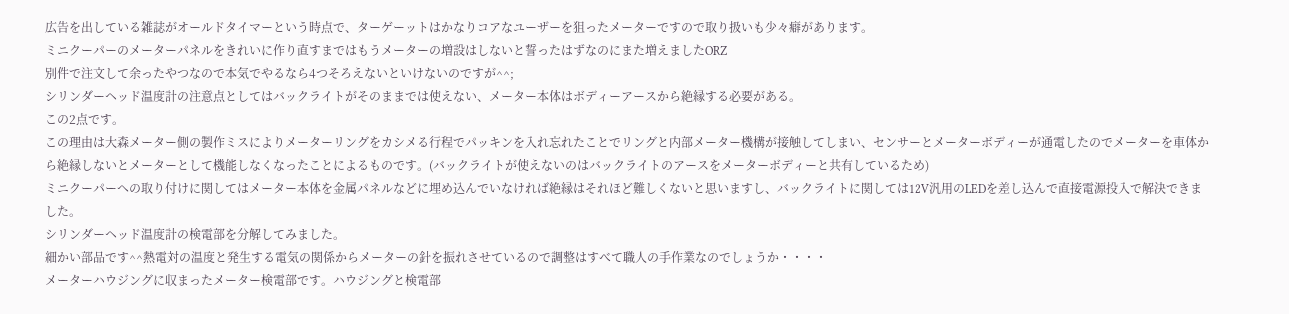広告を出している雑誌がオールドタイマーという時点で、ターゲーットはかなりコアなユーザーを狙ったメーターですので取り扱いも少々癖があります。
ミニクーパーのメーターパネルをきれいに作り直すまではもうメーターの増設はしないと誓ったはずなのにまた増えましたORZ
別件で注文して余ったやつなので本気でやるなら4つそろえないといけないのですが^^;
シリンダーヘッド温度計の注意点としてはバックライトがそのままでは使えない、メーター本体はボディーアースから絶縁する必要がある。
この2点です。
この理由は大森メーター側の製作ミスによりメーターリングをカシメる行程でパッキンを入れ忘れたことでリングと内部メーター機構が接触してしまい、センサーとメーターボディーが通電したのでメーターを車体から絶縁しないとメーターとして機能しなくなったことによるものです。(バックライトが使えないのはバックライトのアースをメーターボディーと共有しているため)
ミニクーパーへの取り付けに関してはメーター本体を金属パネルなどに埋め込んでいなければ絶縁はそれほど難しくないと思いますし、バックライトに関しては12V汎用のLEDを差し込んで直接電源投入で解決できました。
シリンダーヘッド温度計の検電部を分解してみました。
細かい部品です^^熱電対の温度と発生する電気の関係からメーターの針を振れさせているので調整はすべて職人の手作業なのでしょうか・・・・
メーターハウジングに収まったメーター検電部です。ハウジングと検電部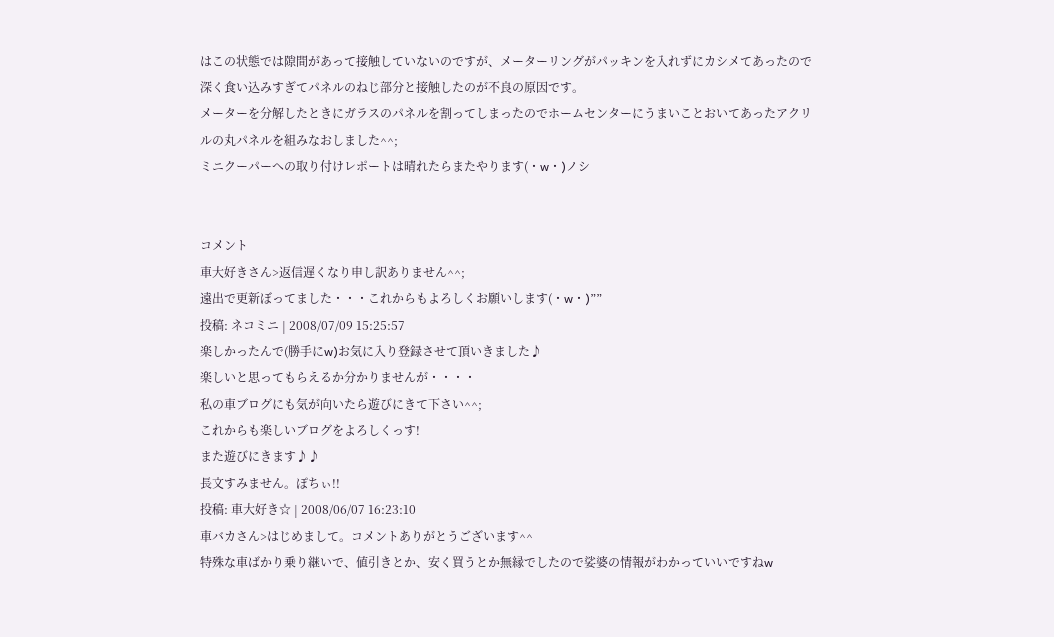はこの状態では隙間があって接触していないのですが、メーターリングがパッキンを入れずにカシメてあったので深く食い込みすぎてパネルのねじ部分と接触したのが不良の原因です。
メーターを分解したときにガラスのパネルを割ってしまったのでホームセンターにうまいことおいてあったアクリルの丸パネルを組みなおしました^^;
ミニクーパーへの取り付けレポートは晴れたらまたやります(・w・)ノシ


コメント
車大好きさん>返信遅くなり申し訳ありません^^;
遠出で更新ぼってました・・・これからもよろしくお願いします(・w・)””
投稿: ネコミニ | 2008/07/09 15:25:57
楽しかったんで(勝手にw)お気に入り登録させて頂いきました♪
楽しいと思ってもらえるか分かりませんが・・・・
私の車ブログにも気が向いたら遊びにきて下さい^^;
これからも楽しいブログをよろしくっす!
また遊びにきます♪♪
長文すみません。ぽちぃ!!
投稿: 車大好き☆ | 2008/06/07 16:23:10
車バカさん>はじめまして。コメントありがとうございます^^
特殊な車ばかり乗り継いで、値引きとか、安く買うとか無縁でしたので娑婆の情報がわかっていいですねw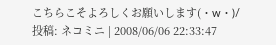こちらこそよろしくお願いします(・w・)/
投稿: ネコミニ | 2008/06/06 22:33:47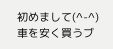初めまして(^-^)
車を安く買うブ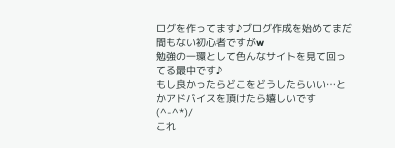ログを作ってます♪ブログ作成を始めてまだ間もない初心者ですがw
勉強の一環として色んなサイトを見て回ってる最中です♪
もし良かったらどこをどうしたらいい…とかアドバイスを頂けたら嬉しいです(^-^*)/
これ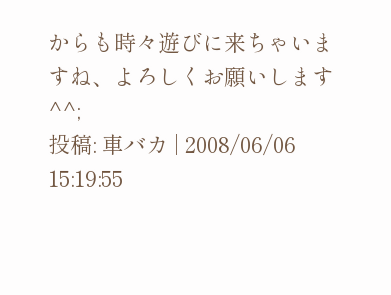からも時々遊びに来ちゃいますね、よろしくお願いします^^;
投稿: 車バカ | 2008/06/06 15:19:55